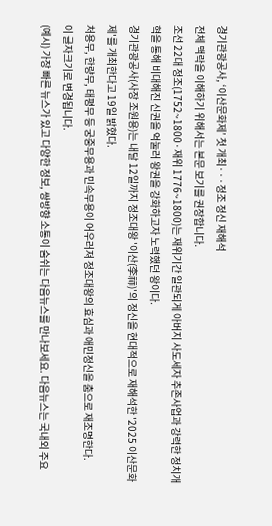경기관광공사, ‘이산문화제’ 첫 개최···정조 정신 재해석
전체 맥락을 이해하기 위해서는 본문 보기를 권장합니다.
조선 22대 정조(1752~1800·재위 1776~1800)는 재위기간 일관되게 아버지 사도세자 추존사업과 강력한 정치개혁을 통해 비대해진 신권을 억눌러 왕권을 강화하고자 노력했던 왕이다.
경기관광공사(사장 조원용)는 내달 12일까지 정조대왕 '이산(李祘)'의 정신을 현대적으로 재해석한 '2025 이산문화제'를 개최한다고 19일 밝혔다.
처용무, 한량무, 태평무 등 궁중무용과 민속무용이 어우러져 정조대왕의 효심과 애민정신을 춤으로 재조명한다.
이 글자크기로 변경됩니다.
(예시) 가장 빠른 뉴스가 있고 다양한 정보, 쌍방향 소통이 숨쉬는 다음뉴스를 만나보세요. 다음뉴스는 국내외 주요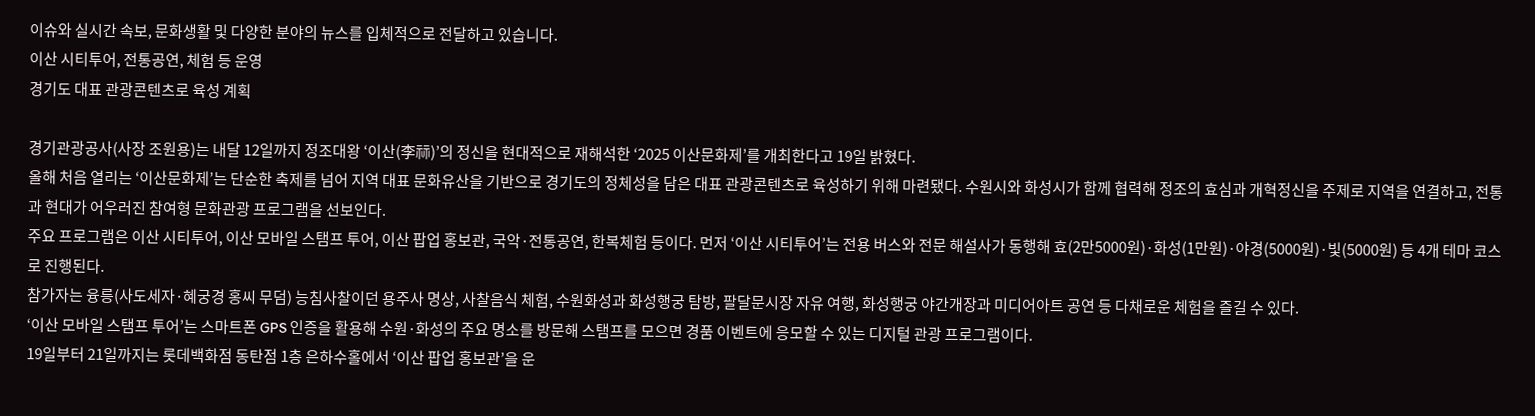이슈와 실시간 속보, 문화생활 및 다양한 분야의 뉴스를 입체적으로 전달하고 있습니다.
이산 시티투어, 전통공연, 체험 등 운영
경기도 대표 관광콘텐츠로 육성 계획

경기관광공사(사장 조원용)는 내달 12일까지 정조대왕 ‘이산(李祘)’의 정신을 현대적으로 재해석한 ‘2025 이산문화제’를 개최한다고 19일 밝혔다.
올해 처음 열리는 ‘이산문화제’는 단순한 축제를 넘어 지역 대표 문화유산을 기반으로 경기도의 정체성을 담은 대표 관광콘텐츠로 육성하기 위해 마련됐다. 수원시와 화성시가 함께 협력해 정조의 효심과 개혁정신을 주제로 지역을 연결하고, 전통과 현대가 어우러진 참여형 문화관광 프로그램을 선보인다.
주요 프로그램은 이산 시티투어, 이산 모바일 스탬프 투어, 이산 팝업 홍보관, 국악·전통공연, 한복체험 등이다. 먼저 ‘이산 시티투어’는 전용 버스와 전문 해설사가 동행해 효(2만5000원)·화성(1만원)·야경(5000원)·빛(5000원) 등 4개 테마 코스로 진행된다.
참가자는 융릉(사도세자·혜궁경 홍씨 무덤) 능침사찰이던 용주사 명상, 사찰음식 체험, 수원화성과 화성행궁 탐방, 팔달문시장 자유 여행, 화성행궁 야간개장과 미디어아트 공연 등 다채로운 체험을 즐길 수 있다.
‘이산 모바일 스탬프 투어’는 스마트폰 GPS 인증을 활용해 수원·화성의 주요 명소를 방문해 스탬프를 모으면 경품 이벤트에 응모할 수 있는 디지털 관광 프로그램이다.
19일부터 21일까지는 롯데백화점 동탄점 1층 은하수홀에서 ‘이산 팝업 홍보관’을 운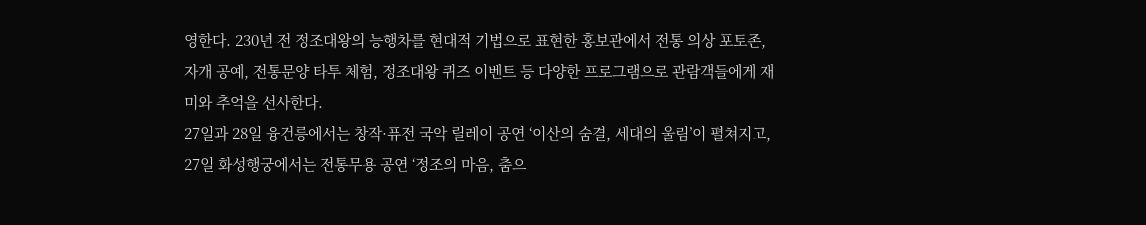영한다. 230년 전 정조대왕의 능행차를 현대적 기법으로 표현한 홍보관에서 전통 의상 포토존, 자개 공예, 전통문양 타투 체험, 정조대왕 퀴즈 이벤트 등 다양한 프로그램으로 관람객들에게 재미와 추억을 선사한다.
27일과 28일 융건릉에서는 창작·퓨전 국악 릴레이 공연 ‘이산의 숨결, 세대의 울림’이 펼쳐지고, 27일 화성행궁에서는 전통무용 공연 ‘정조의 마음, 춤으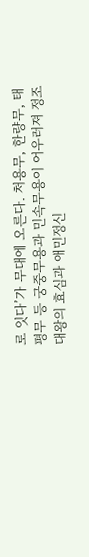로 잇다’가 무대에 오른다. 처용무, 한량무, 태평무 등 궁중무용과 민속무용이 어우러져 정조대왕의 효심과 애민정신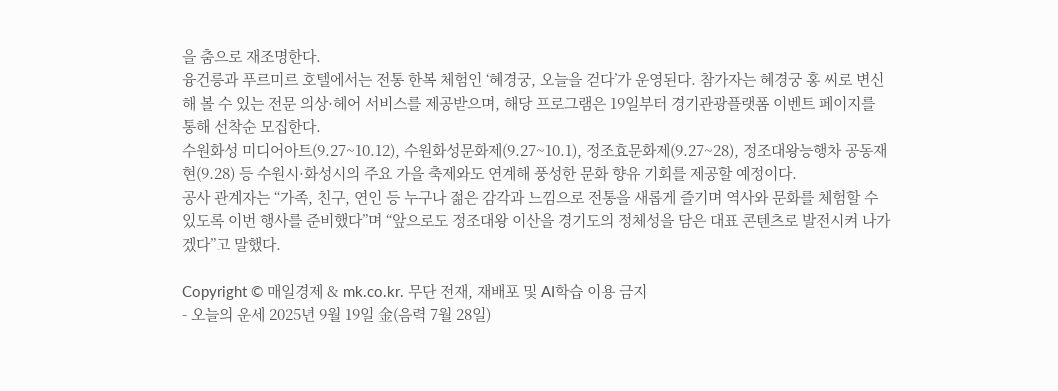을 춤으로 재조명한다.
융건릉과 푸르미르 호텔에서는 전통 한복 체험인 ‘혜경궁, 오늘을 걷다’가 운영된다. 참가자는 혜경궁 홍 씨로 변신해 볼 수 있는 전문 의상·헤어 서비스를 제공받으며, 해당 프로그램은 19일부터 경기관광플랫폼 이벤트 페이지를 통해 선착순 모집한다.
수원화성 미디어아트(9.27~10.12), 수원화성문화제(9.27~10.1), 정조효문화제(9.27~28), 정조대왕능행차 공동재현(9.28) 등 수원시·화성시의 주요 가을 축제와도 연계해 풍성한 문화 향유 기회를 제공할 예정이다.
공사 관계자는 “가족, 친구, 연인 등 누구나 젊은 감각과 느낌으로 전통을 새롭게 즐기며 역사와 문화를 체험할 수 있도록 이번 행사를 준비했다”며 “앞으로도 정조대왕 이산을 경기도의 정체성을 담은 대표 콘텐츠로 발전시켜 나가겠다”고 말했다.

Copyright © 매일경제 & mk.co.kr. 무단 전재, 재배포 및 AI학습 이용 금지
- 오늘의 운세 2025년 9월 19일 金(음력 7월 28일)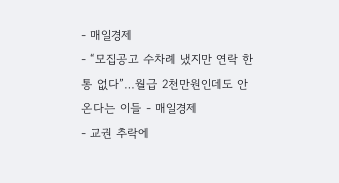- 매일경제
- “모집공고 수차례 냈지만 연락 한통 없다”…월급 2천만원인데도 안온다는 이들 - 매일경제
- 교권 추락에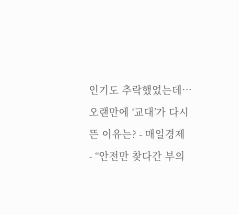인기도 추락했었는데…오랜만에 ‘교대’가 다시 뜬 이유는? - 매일경제
- “안전만 찾다간 부의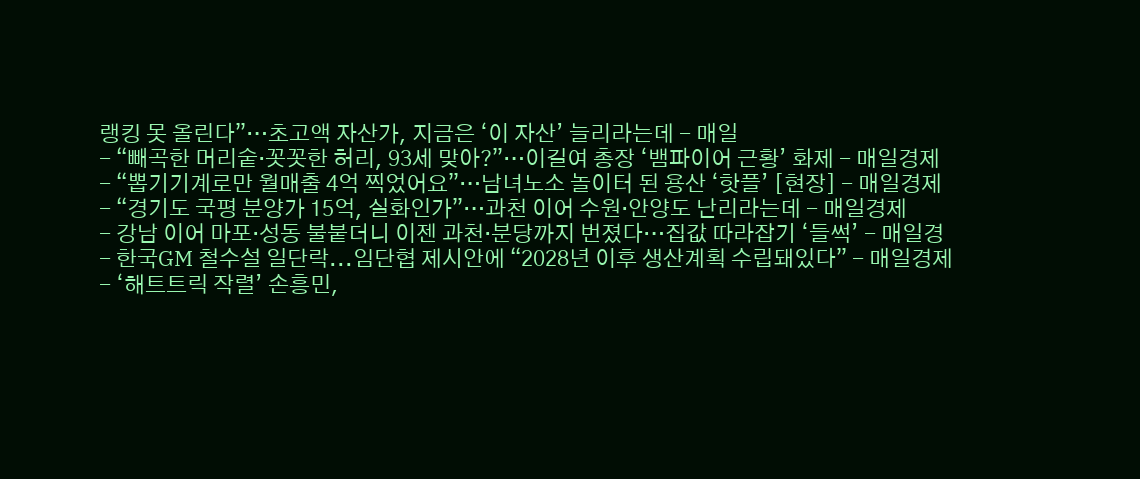랭킹 못 올린다”…초고액 자산가, 지금은 ‘이 자산’ 늘리라는데 - 매일
- “빼곡한 머리숱·꼿꼿한 허리, 93세 맞아?”…이길여 총장 ‘뱀파이어 근황’ 화제 - 매일경제
- “뽑기기계로만 월매출 4억 찍었어요”…남녀노소 놀이터 된 용산 ‘핫플’ [현장] - 매일경제
- “경기도 국평 분양가 15억, 실화인가”…과천 이어 수원·안양도 난리라는데 - 매일경제
- 강남 이어 마포·성동 불붙더니 이젠 과천·분당까지 번졌다…집값 따라잡기 ‘들썩’ - 매일경
- 한국GM 철수설 일단락...임단협 제시안에 “2028년 이후 생산계획 수립돼있다” - 매일경제
- ‘해트트릭 작렬’ 손흥민,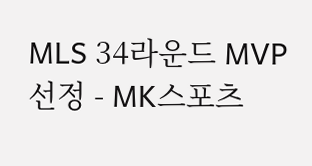MLS 34라운드 MVP 선정 - MK스포츠